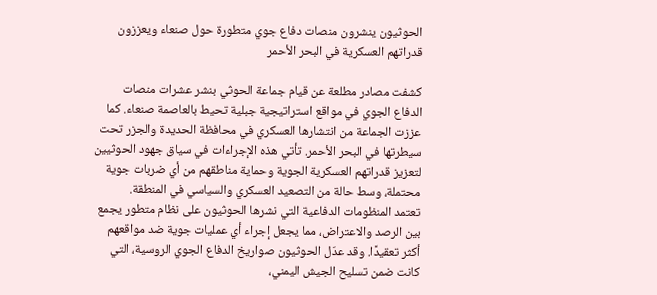الحوثيون ينشرون منصات دفاع جوي متطورة حول صنعاء ويعززون قدراتهم العسكرية في البحر الأحمر

كشفت مصادر مطلعة عن قيام جماعة الحوثي بنشر عشرات منصات الدفاع الجوي في مواقع استراتيجية جبلية تحيط بالعاصمة صنعاء. كما عززت الجماعة من انتشارها العسكري في محافظة الحديدة والجزر تحت سيطرتها في البحر الأحمر. تأتي هذه الإجراءات في سياق جهود الحوثيين لتعزيز قدراتهم العسكرية الجوية وحماية مناطقهم من أي ضربات جوية محتملة، وسط حالة من التصعيد العسكري والسياسي في المنطقة.
تعتمد المنظومات الدفاعية التي نشرها الحوثيون على نظام متطور يجمع بين الرصد والاعتراض، مما يجعل إجراء أي عمليات جوية ضد مواقعهم أكثر تعقيدًا. وقد عدّل الحوثيون صواريخ الدفاع الجوي الروسية، التي كانت ضمن تسليح الجيش اليمني،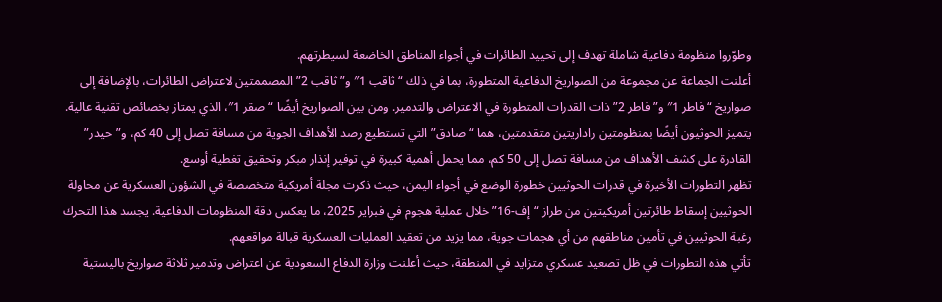وطوّروا منظومة دفاعية شاملة تهدف إلى تحييد الطائرات في أجواء المناطق الخاضعة لسيطرتهم.
أعلنت الجماعة عن مجموعة من الصواريخ الدفاعية المتطورة، بما في ذلك “ثاقب 1″ و”ثاقب 2” المصممتين لاعتراض الطائرات، بالإضافة إلى صواريخ “فاطر 1″ و”فاطر 2” ذات القدرات المتطورة في الاعتراض والتدمير. ومن بين الصواريخ أيضًا “صقر 1″، الذي يمتاز بخصائص تقنية عالية.
يتميز الحوثيون أيضًا بمنظومتين راداريتين متقدمتين، هما “صادق” التي تستطيع رصد الأهداف الجوية من مسافة تصل إلى 40 كم، و”حيدر” القادرة على كشف الأهداف من مسافة تصل إلى 50 كم، مما يحمل أهمية كبيرة في توفير إنذار مبكر وتحقيق تغطية أوسع.
تظهر التطورات الأخيرة في قدرات الحوثيين خطورة الوضع في أجواء اليمن، حيث ذكرت مجلة أمريكية متخصصة في الشؤون العسكرية عن محاولة الحوثيين إسقاط طائرتين أمريكيتين من طراز “إف-16” خلال عملية هجوم في فبراير 2025، ما يعكس دقة المنظومات الدفاعية. يجسد هذا التحرك رغبة الحوثيين في تأمين مناطقهم من أي هجمات جوية، مما يزيد من تعقيد العمليات العسكرية قبالة مواقعهم.
تأتي هذه التطورات في ظل تصعيد عسكري متزايد في المنطقة، حيث أعلنت وزارة الدفاع السعودية عن اعتراض وتدمير ثلاثة صواريخ باليستية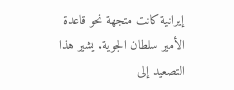إيرانية كانت متجهة نحو قاعدة الأمير سلطان الجوية. يشير هذا التصعيد إلى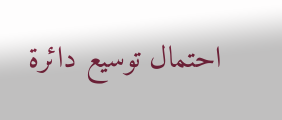احتمال توسيع دائرة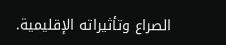الصراع وتأثيراته الإقليمية.